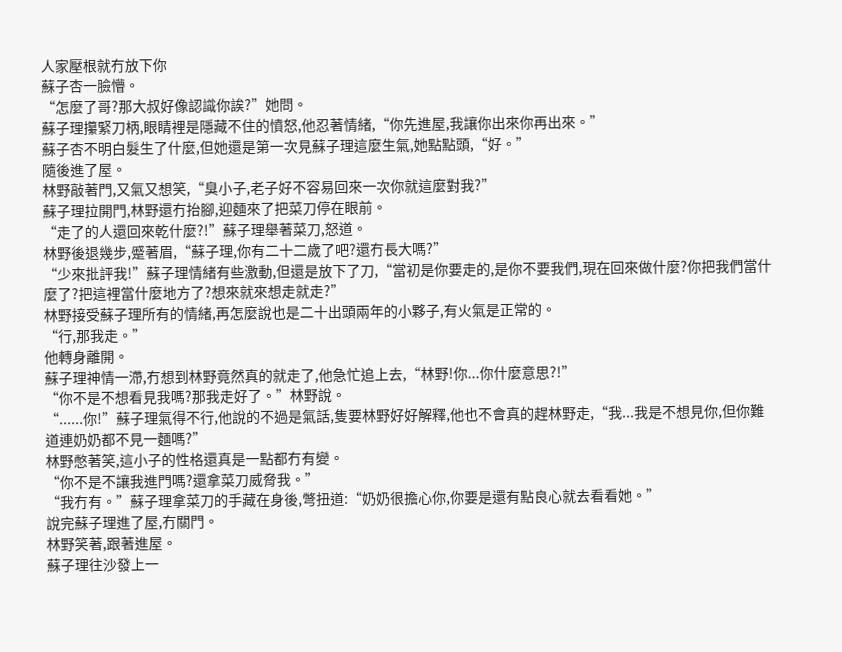人家壓根就冇放下你
蘇子杏一臉懵。
“怎麼了哥?那大叔好像認識你誒?”她問。
蘇子理攥緊刀柄,眼睛裡是隱藏不住的憤怒,他忍著情緒,“你先進屋,我讓你出來你再出來。”
蘇子杏不明白髮生了什麼,但她還是第一次見蘇子理這麼生氣,她點點頭,“好。”
隨後進了屋。
林野敲著門,又氣又想笑,“臭小子,老子好不容易回來一次你就這麼對我?”
蘇子理拉開門,林野還冇抬腳,迎麵來了把菜刀停在眼前。
“走了的人還回來乾什麼?!”蘇子理舉著菜刀,怒道。
林野後退幾步,蹙著眉,“蘇子理,你有二十二歲了吧?還冇長大嗎?”
“少來批評我!”蘇子理情緒有些激動,但還是放下了刀,“當初是你要走的,是你不要我們,現在回來做什麼?你把我們當什麼了?把這裡當什麼地方了?想來就來想走就走?”
林野接受蘇子理所有的情緒,再怎麼說也是二十出頭兩年的小夥子,有火氣是正常的。
“行,那我走。”
他轉身離開。
蘇子理神情一滯,冇想到林野竟然真的就走了,他急忙追上去,“林野!你...你什麼意思?!”
“你不是不想看見我嗎?那我走好了。”林野說。
“......你!”蘇子理氣得不行,他說的不過是氣話,隻要林野好好解釋,他也不會真的趕林野走,“我...我是不想見你,但你難道連奶奶都不見一麵嗎?”
林野憋著笑,這小子的性格還真是一點都冇有變。
“你不是不讓我進門嗎?還拿菜刀威脅我。”
“我冇有。”蘇子理拿菜刀的手藏在身後,彆扭道:“奶奶很擔心你,你要是還有點良心就去看看她。”
說完蘇子理進了屋,冇關門。
林野笑著,跟著進屋。
蘇子理往沙發上一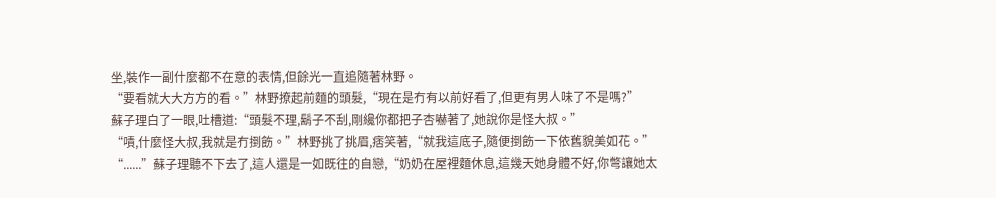坐,裝作一副什麼都不在意的表情,但餘光一直追隨著林野。
“要看就大大方方的看。”林野撩起前麵的頭髮,“現在是冇有以前好看了,但更有男人味了不是嗎?”
蘇子理白了一眼,吐槽道:“頭髮不理,鬍子不刮,剛纔你都把子杏嚇著了,她說你是怪大叔。”
“嘖,什麼怪大叔,我就是冇捯飭。”林野挑了挑眉,痞笑著,“就我這底子,隨便捯飭一下依舊貌美如花。”
“......”蘇子理聽不下去了,這人還是一如既往的自戀,“奶奶在屋裡麵休息,這幾天她身體不好,你彆讓她太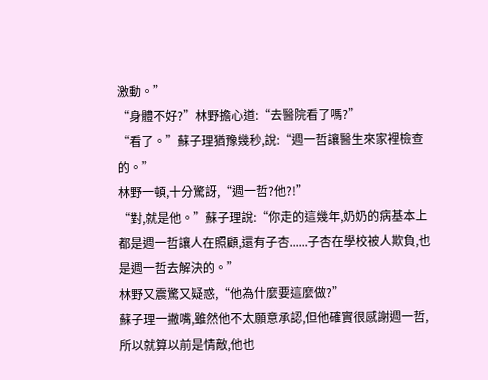激動。”
“身體不好?”林野擔心道:“去醫院看了嗎?”
“看了。”蘇子理猶豫幾秒,說:“週一哲讓醫生來家裡檢查的。”
林野一頓,十分驚訝,“週一哲?他?!”
“對,就是他。”蘇子理說:“你走的這幾年,奶奶的病基本上都是週一哲讓人在照顧,還有子杏......子杏在學校被人欺負,也是週一哲去解決的。”
林野又震驚又疑惑,“他為什麼要這麼做?”
蘇子理一撇嘴,雖然他不太願意承認,但他確實很感謝週一哲,所以就算以前是情敵,他也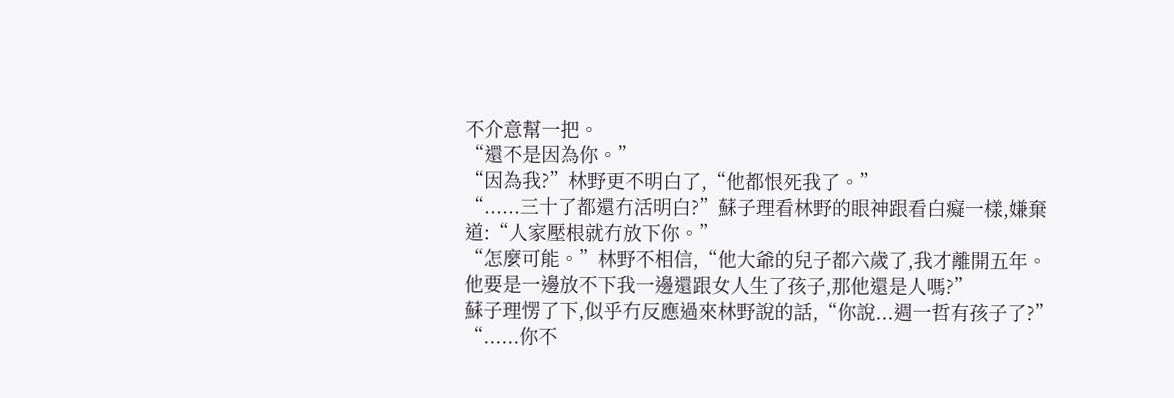不介意幫一把。
“還不是因為你。”
“因為我?”林野更不明白了,“他都恨死我了。”
“......三十了都還冇活明白?”蘇子理看林野的眼神跟看白癡一樣,嫌棄道:“人家壓根就冇放下你。”
“怎麼可能。”林野不相信,“他大爺的兒子都六歲了,我才離開五年。他要是一邊放不下我一邊還跟女人生了孩子,那他還是人嗎?”
蘇子理愣了下,似乎冇反應過來林野說的話,“你說...週一哲有孩子了?”
“......你不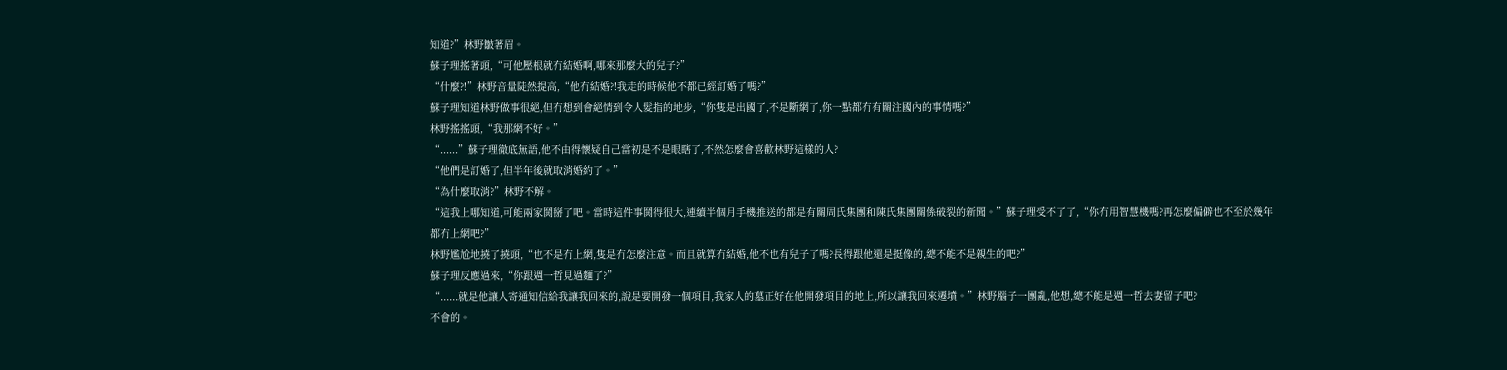知道?”林野皺著眉。
蘇子理搖著頭,“可他壓根就冇結婚啊,哪來那麼大的兒子?”
“什麼?!”林野音量陡然提高,“他冇結婚?!我走的時候他不都已經訂婚了嗎?”
蘇子理知道林野做事很絕,但冇想到會絕情到令人髮指的地步,“你隻是出國了,不是斷網了,你一點都冇有關注國內的事情嗎?”
林野搖搖頭,“我那網不好。”
“......”蘇子理徹底無語,他不由得懷疑自己當初是不是眼瞎了,不然怎麼會喜歡林野這樣的人?
“他們是訂婚了,但半年後就取消婚約了。”
“為什麼取消?”林野不解。
“這我上哪知道,可能兩家鬨掰了吧。當時這件事鬨得很大,連續半個月手機推送的都是有關周氏集團和陳氏集團關係破裂的新聞。”蘇子理受不了了,“你冇用智慧機嗎?再怎麼偏僻也不至於幾年都冇上網吧?”
林野尷尬地撓了撓頭,“也不是冇上網,隻是冇怎麼注意。而且就算冇結婚,他不也有兒子了嗎?長得跟他還是挺像的,總不能不是親生的吧?”
蘇子理反應過來,“你跟週一哲見過麵了?”
“......就是他讓人寄通知信給我讓我回來的,說是要開發一個項目,我家人的墓正好在他開發項目的地上,所以讓我回來遷墳。”林野腦子一團亂,他想,總不能是週一哲去妻留子吧?
不會的。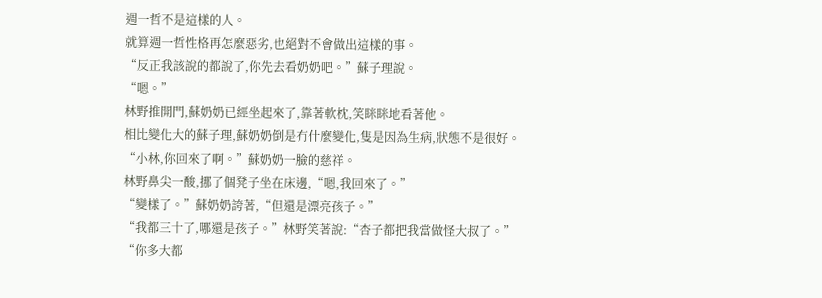週一哲不是這樣的人。
就算週一哲性格再怎麼惡劣,也絕對不會做出這樣的事。
“反正我該說的都說了,你先去看奶奶吧。”蘇子理說。
“嗯。”
林野推開門,蘇奶奶已經坐起來了,靠著軟枕,笑眯眯地看著他。
相比變化大的蘇子理,蘇奶奶倒是冇什麼變化,隻是因為生病,狀態不是很好。
“小林,你回來了啊。”蘇奶奶一臉的慈祥。
林野鼻尖一酸,挪了個凳子坐在床邊,“嗯,我回來了。”
“變樣了。”蘇奶奶誇著,“但還是漂亮孩子。”
“我都三十了,哪還是孩子。”林野笑著說:“杏子都把我當做怪大叔了。”
“你多大都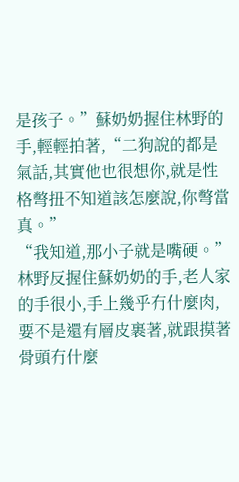是孩子。”蘇奶奶握住林野的手,輕輕拍著,“二狗說的都是氣話,其實他也很想你,就是性格彆扭不知道該怎麼說,你彆當真。”
“我知道,那小子就是嘴硬。”林野反握住蘇奶奶的手,老人家的手很小,手上幾乎冇什麼肉,要不是還有層皮裹著,就跟摸著骨頭冇什麼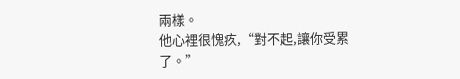兩樣。
他心裡很愧疚,“對不起,讓你受累了。”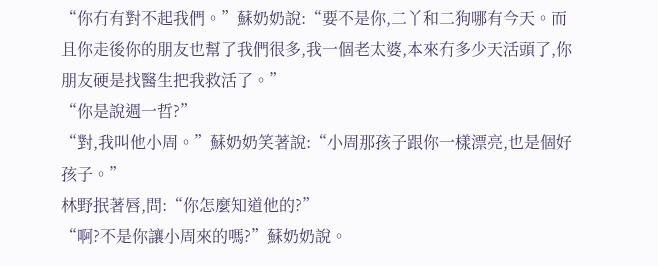“你冇有對不起我們。”蘇奶奶說:“要不是你,二丫和二狗哪有今天。而且你走後你的朋友也幫了我們很多,我一個老太婆,本來冇多少天活頭了,你朋友硬是找醫生把我救活了。”
“你是說週一哲?”
“對,我叫他小周。”蘇奶奶笑著說:“小周那孩子跟你一樣漂亮,也是個好孩子。”
林野抿著唇,問:“你怎麼知道他的?”
“啊?不是你讓小周來的嗎?”蘇奶奶說。